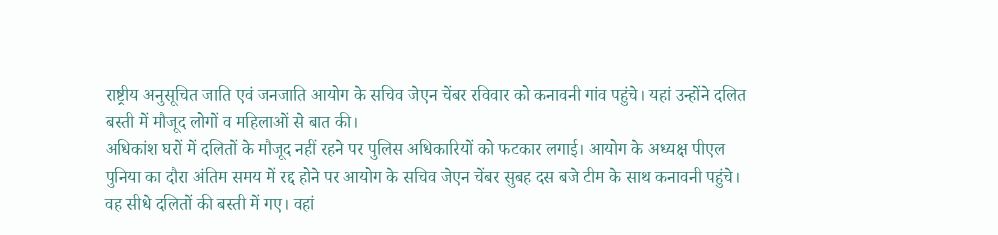राष्ट्रीय अनुसूचित जाति एवं जनजाति आयोग के सचिव जेएन चेंबर रविवार को कनावनी गांव पहुंचे। यहां उन्होंने दलित बस्ती में मौजूद लोगों व महिलाओं से बात की।
अधिकांश घरों में दलितों के मौजूद नहीं रहने पर पुलिस अधिकारियों को फटकार लगाई। आयोग के अध्यक्ष पीएल पुनिया का दौरा अंतिम समय में रद्द होने पर आयोग के सचिव जेएन चेंबर सुबह दस बजे टीम के साथ कनावनी पहुंचे।
वह सीधे दलितों की बस्ती में गए। वहां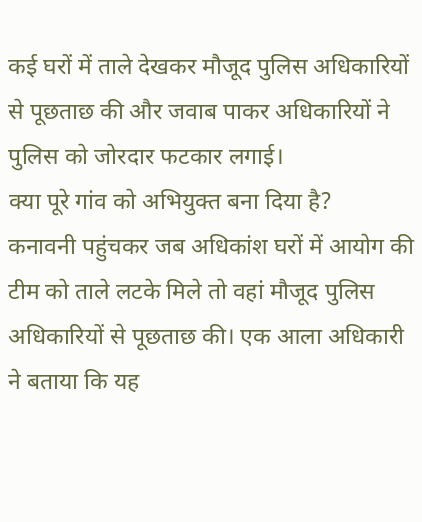कई घरों में ताले देखकर मौजूद पुलिस अधिकारियों से पूछताछ की और जवाब पाकर अधिकारियों ने पुलिस को जोरदार फटकार लगाई।
क्या पूरे गांव को अभियुक्त बना दिया है?
कनावनी पहुंचकर जब अधिकांश घरों में आयोग की टीम को ताले लटके मिले तो वहां मौजूद पुलिस अधिकारियों से पूछताछ की। एक आला अधिकारी ने बताया कि यह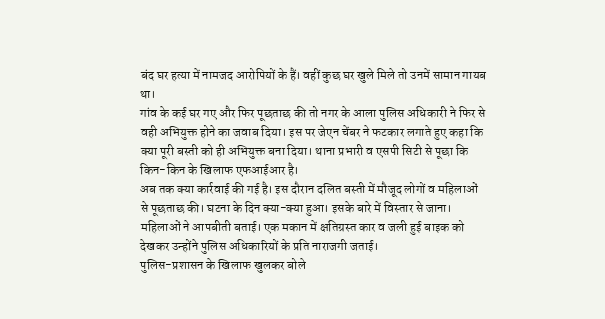बंद घर हत्या में नामजद आरोपियों के हैं। वहीं कुछ घर खुले मिले तो उनमें सामान गायब था।
गांव के कई घर गए और फिर पूछताछ की तो नगर के आला पुलिस अधिकारी ने फिर से वही अभियुक्त होने का जवाब दिया। इस पर जेएन चेंबर ने फटकार लगाते हुए कहा कि क्या पूरी बस्ती को ही अभियुक्त बना दिया। थाना प्रभारी व एसपी सिटी से पूछा कि किन-किन के खिलाफ एफआईआर है।
अब तक क्या कार्रवाई की गई है। इस दौरान दलित बस्ती में मौजूद लोगों व महिलाओं से पूछताछ की। घटना के दिन क्या-क्या हुआ। इसके बारे में विस्तार से जाना। महिलाओं ने आपबीती बताई। एक मकान में क्षतिग्रस्त कार व जली हुई बाइक को देखकर उन्होंने पुलिस अधिकारियों के प्रति नाराजगी जताई।
पुलिस-प्रशासन के खिलाफ खुलकर बोले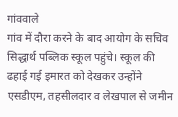गांववाले
गांव में दौरा करने के बाद आयोग के सचिव सिद्धार्थ पब्लिक स्कूल पहुंचे। स्कूल की ढहाई गई इमारत को देखकर उन्होंने एसडीएम, तहसीलदार व लेखपाल से जमीन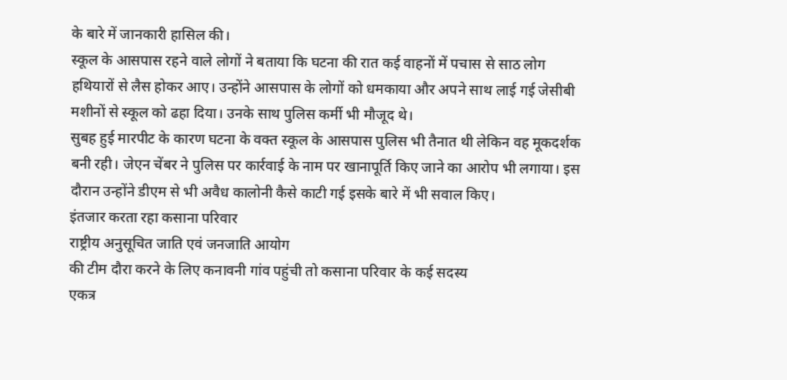के बारे में जानकारी हासिल की।
स्कूल के आसपास रहने वाले लोगों ने बताया कि घटना की रात कई वाहनों में पचास से साठ लोग हथियारों से लैस होकर आए। उन्होंने आसपास के लोगों को धमकाया और अपने साथ लाई गई जेसीबी मशीनों से स्कूल को ढहा दिया। उनके साथ पुलिस कर्मी भी मौजूद थे।
सुबह हुई मारपीट के कारण घटना के वक्त स्कूल के आसपास पुलिस भी तैनात थी लेकिन वह मूकदर्शक बनी रही। जेएन चेंबर ने पुलिस पर कार्रवाई के नाम पर खानापूर्ति किए जाने का आरोप भी लगाया। इस दौरान उन्होंने डीएम से भी अवैध कालोनी कैसे काटी गई इसके बारे में भी सवाल किए।
इंतजार करता रहा कसाना परिवार
राष्ट्रीय अनुसूचित जाति एवं जनजाति आयोग
की टीम दौरा करने के लिए कनावनी गांव पहुंची तो कसाना परिवार के कई सदस्य
एकत्र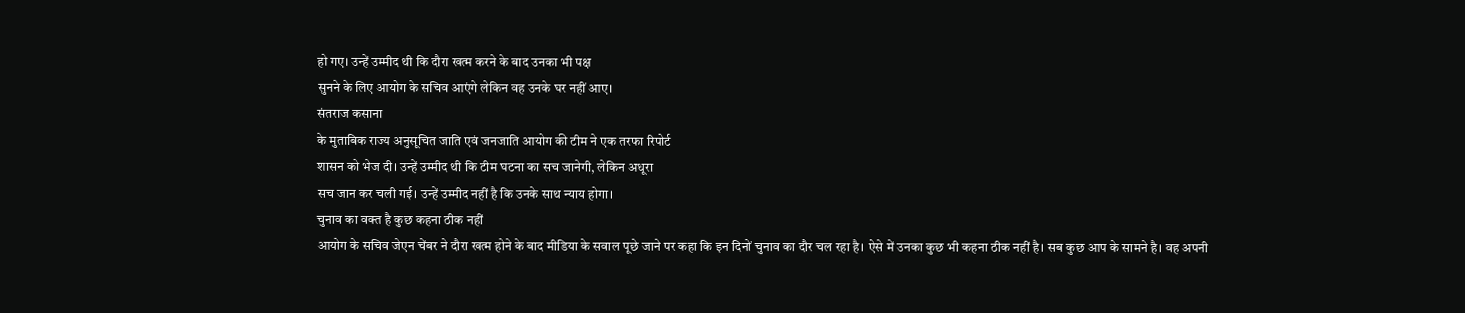हो गए। उन्हें उम्मीद थी कि दौरा खत्म करने के बाद उनका भी पक्ष
सुनने के लिए आयोग के सचिव आएंगे लेकिन वह उनके घर नहीं आए।
संतराज कसाना
के मुताबिक राज्य अनुसूचित जाति एवं जनजाति आयोग की टीम ने एक तरफा रिपोर्ट
शासन को भेज दी। उन्हें उम्मीद थी कि टीम घटना का सच जानेगी, लेकिन अधूरा
सच जान कर चली गई। उन्हें उम्मीद नहीं है कि उनके साथ न्याय होगा।
चुनाव का वक्त है कुछ कहना ठीक नहीं
आयोग के सचिव जेएन चेंबर ने दौरा खत्म होने के बाद मीडिया के सवाल पूछे जाने पर कहा कि इन दिनों चुनाव का दौर चल रहा है। ऐसे में उनका कुछ भी कहना ठीक नहीं है। सब कुछ आप के सामने है। वह अपनी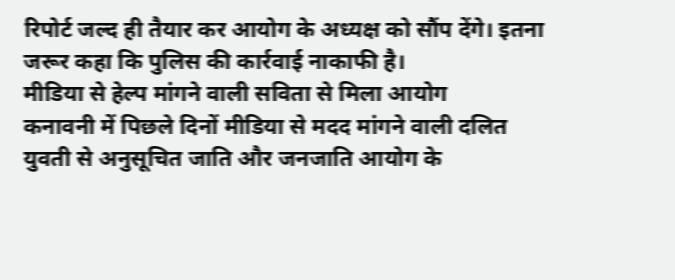रिपोर्ट जल्द ही तैयार कर आयोग के अध्यक्ष को सौंप देंगे। इतना जरूर कहा कि पुलिस की कार्रवाई नाकाफी है।
मीडिया से हेल्प मांगने वाली सविता से मिला आयोग
कनावनी में पिछले दिनों मीडिया से मदद मांगने वाली दलित युवती से अनुसूचित जाति और जनजाति आयोग के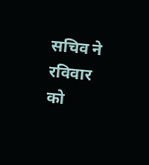सचिव ने रविवार को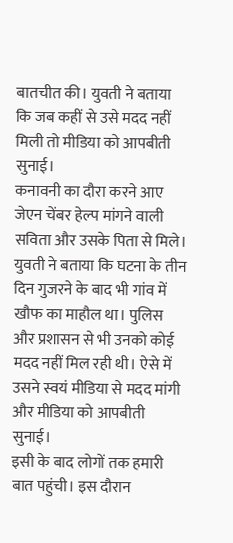बातचीत की। युवती ने बताया कि जब कहीं से उसे मदद नहीं मिली तो मीडिया को आपबीती सुनाई।
कनावनी का दौरा करने आए जेएन चेंबर हेल्प मांगने वाली सविता और उसके पिता से मिले। युवती ने बताया कि घटना के तीन दिन गुजरने के बाद भी गांव में खौफ का माहौल था। पुलिस और प्रशासन से भी उनको कोई मदद नहीं मिल रही थी। ऐसे में उसने स्वयं मीडिया से मदद मांगी और मीडिया को आपबीती सुनाई।
इसी के बाद लोगों तक हमारी बात पहुंची। इस दौरान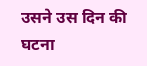उसने उस दिन की घटना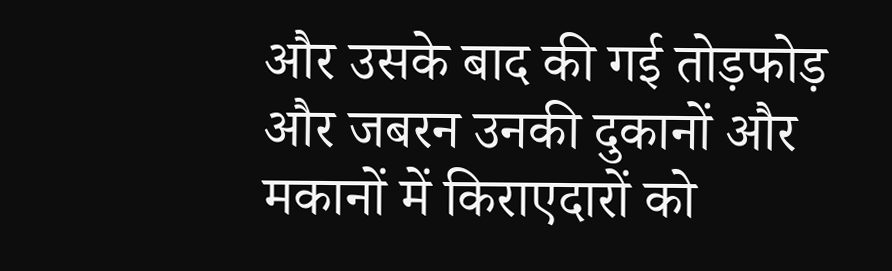और उसके बाद की गई तोड़फोड़ और जबरन उनकी दुकानों और मकानों में किराएदारों को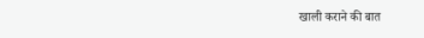खाली कराने की बात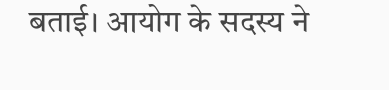बताई। आयोग के सदस्य ने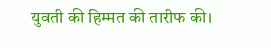युवती की हिम्मत की तारीफ की।